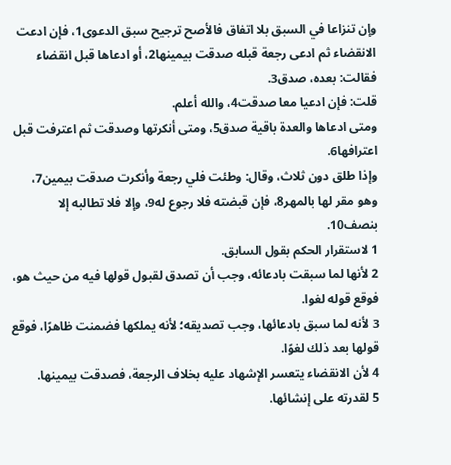وإن تنزاعا في السبق بلا اتفاق فالأصح ترجيح سبق الدعوى1، فإن ادعت الانقضاء ثم ادعى رجعة قبله صدقت بيمينها2، أو ادعاها قبل انقضاء فقالت: بعده، صدق3.
قلت: فإن ادعيا معا صدقت4، والله أعلم.
ومتى ادعاها والعدة باقية صدق5، ومتى أنكرتها وصدقت ثم اعترفت قبل اعترافها6.
وإذا طلق دون ثلاث، وقال: وطئت فلي رجعة وأنكرت صدقت بيمين7، وهو مقر لها بالمهر8، فإن قبضته فلا رجوع له9، وإلا فلا تطالبه إلا بنصف10.
1 لاستقرار الحكم بقول السابق.
2 لأنها لما سبقت بادعائه، وجب أن تصدق لقبول قولها فيه من حيث هو، فوقع قوله لغوا.
3 لأنه لما سبق بادعائها، وجب تصديقه؛ لأنه يملكها فضمنت ظاهرًا، فوقع قولها بعد ذلك لغوًا.
4 لأن الانقضاء يتعسر الإشهاد عليه بخلاف الرجعة، فصدقت بيمينها.
5 لقدرته على إنشائها.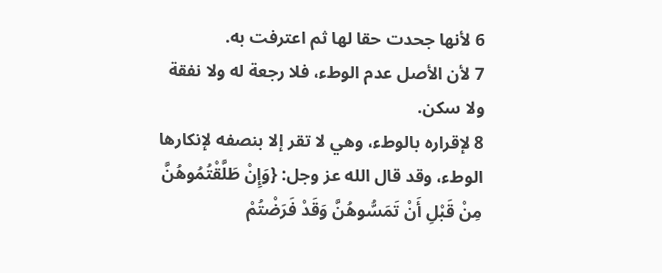6 لأنها جحدت حقا لها ثم اعترفت به.
7 لأن الأصل عدم الوطء، فلا رجعة له ولا نفقة ولا سكن.
8 لإقراره بالوطء، وهي لا تقر إلا بنصفه لإنكارها الوطء، وقد قال الله عز وجل: {وَإِنْ طَلَّقْتُمُوهُنَّ مِنْ قَبْلِ أَنْ تَمَسُّوهُنَّ وَقَدْ فَرَضْتُمْ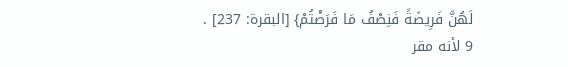لَهُنَّ فَرِيضَةً فَنِصْفُ مَا فَرَضْتُمْ} [البقرة: 237] .
9 لأنه مقر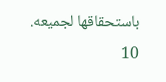باستحقاقها لجميعه.
10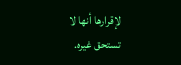لإقرارها أنها لا تستحق غيره.